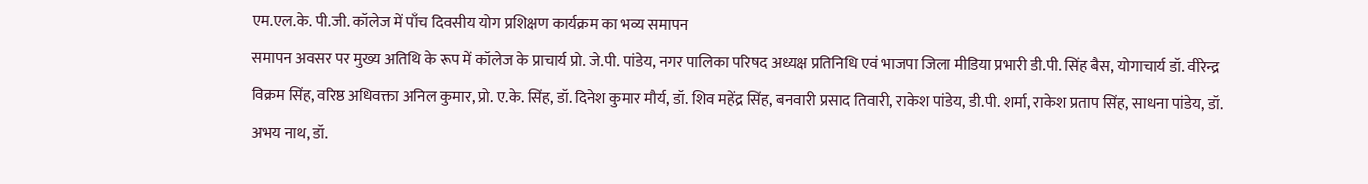एम.एल.के. पी.जी. कॉलेज में पाँच दिवसीय योग प्रशिक्षण कार्यक्रम का भव्य समापन
समापन अवसर पर मुख्य अतिथि के रूप में कॉलेज के प्राचार्य प्रो. जे.पी. पांडेय, नगर पालिका परिषद अध्यक्ष प्रतिनिधि एवं भाजपा जिला मीडिया प्रभारी डी.पी. सिंह बैस, योगाचार्य डॉ. वीरेन्द्र विक्रम सिंह, वरिष्ठ अधिवक्ता अनिल कुमार, प्रो. ए.के. सिंह, डॉ. दिनेश कुमार मौर्य, डॉ. शिव महेंद्र सिंह, बनवारी प्रसाद तिवारी, राकेश पांडेय, डी.पी. शर्मा, राकेश प्रताप सिंह, साधना पांडेय, डॉ. अभय नाथ, डॉ.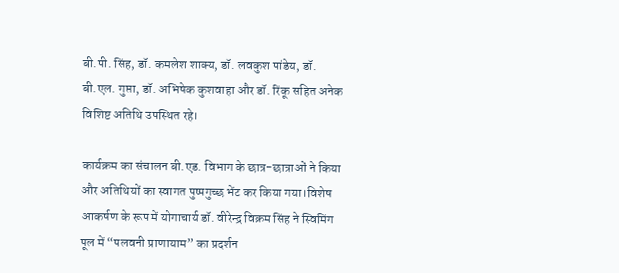बी.पी. सिंह, डॉ. कमलेश शाक्य, डॉ. लवकुश पांडेय, डॉ. बी.एल. गुप्ता, डॉ. अभिषेक कुशवाहा और डॉ. रिंकू सहित अनेक विशिष्ट अतिथि उपस्थित रहे।

कार्यक्रम का संचालन बी.एड. विभाग के छात्र-छात्राओं ने किया और अतिथियों का स्वागत पुष्पगुच्छ भेंट कर किया गया।विशेष आकर्षण के रूप में योगाचार्य डॉ. वीरेन्द्र विक्रम सिंह ने स्विमिंग पूल में “पलवनी प्राणायाम” का प्रदर्शन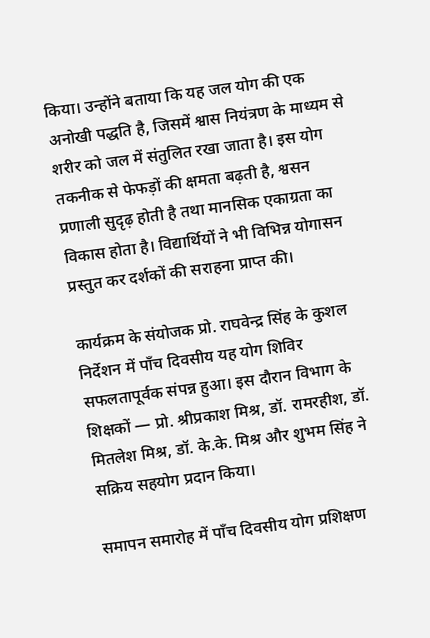किया। उन्होंने बताया कि यह जल योग की एक अनोखी पद्धति है, जिसमें श्वास नियंत्रण के माध्यम से शरीर को जल में संतुलित रखा जाता है। इस योग तकनीक से फेफड़ों की क्षमता बढ़ती है, श्वसन प्रणाली सुदृढ़ होती है तथा मानसिक एकाग्रता का विकास होता है। विद्यार्थियों ने भी विभिन्न योगासन प्रस्तुत कर दर्शकों की सराहना प्राप्त की।

कार्यक्रम के संयोजक प्रो. राघवेन्द्र सिंह के कुशल निर्देशन में पाँच दिवसीय यह योग शिविर सफलतापूर्वक संपन्न हुआ। इस दौरान विभाग के शिक्षकों — प्रो. श्रीप्रकाश मिश्र, डॉ. रामरहीश, डॉ. मितलेश मिश्र, डॉ. के.के. मिश्र और शुभम सिंह ने सक्रिय सहयोग प्रदान किया।

समापन समारोह में पाँच दिवसीय योग प्रशिक्षण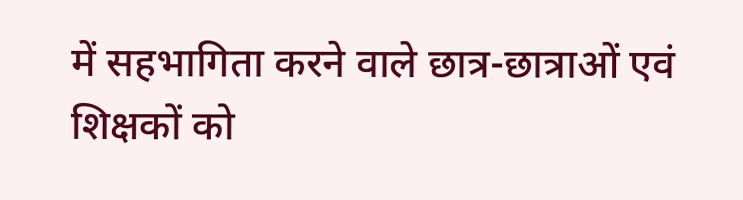में सहभागिता करने वाले छात्र-छात्राओं एवं शिक्षकों को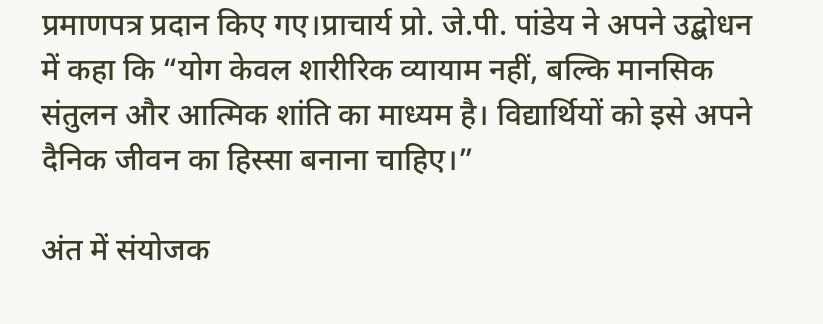प्रमाणपत्र प्रदान किए गए।प्राचार्य प्रो. जे.पी. पांडेय ने अपने उद्बोधन में कहा कि “योग केवल शारीरिक व्यायाम नहीं, बल्कि मानसिक संतुलन और आत्मिक शांति का माध्यम है। विद्यार्थियों को इसे अपने दैनिक जीवन का हिस्सा बनाना चाहिए।”

अंत में संयोजक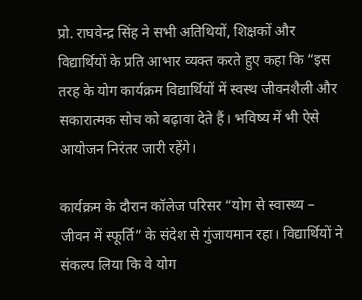प्रो. राघवेन्द्र सिंह ने सभी अतिथियों, शिक्षकों और विद्यार्थियों के प्रति आभार व्यक्त करते हुए कहा कि “इस तरह के योग कार्यक्रम विद्यार्थियों में स्वस्थ जीवनशैली और सकारात्मक सोच को बढ़ावा देते हैं। भविष्य में भी ऐसे आयोजन निरंतर जारी रहेंगे।

कार्यक्रम के दौरान कॉलेज परिसर “योग से स्वास्थ्य – जीवन में स्फूर्ति” के संदेश से गुंजायमान रहा। विद्यार्थियों ने संकल्प लिया कि वे योग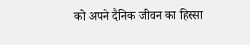को अपने दैनिक जीवन का हिस्सा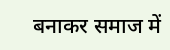बनाकर समाज में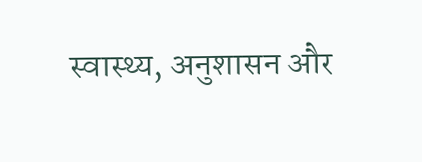स्वास्थ्य, अनुशासन और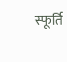स्फूर्ति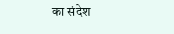का संदेश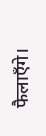फैलाएँगे।